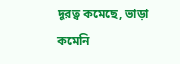দূরত্ব কমেছে, ভাড়া কমেনি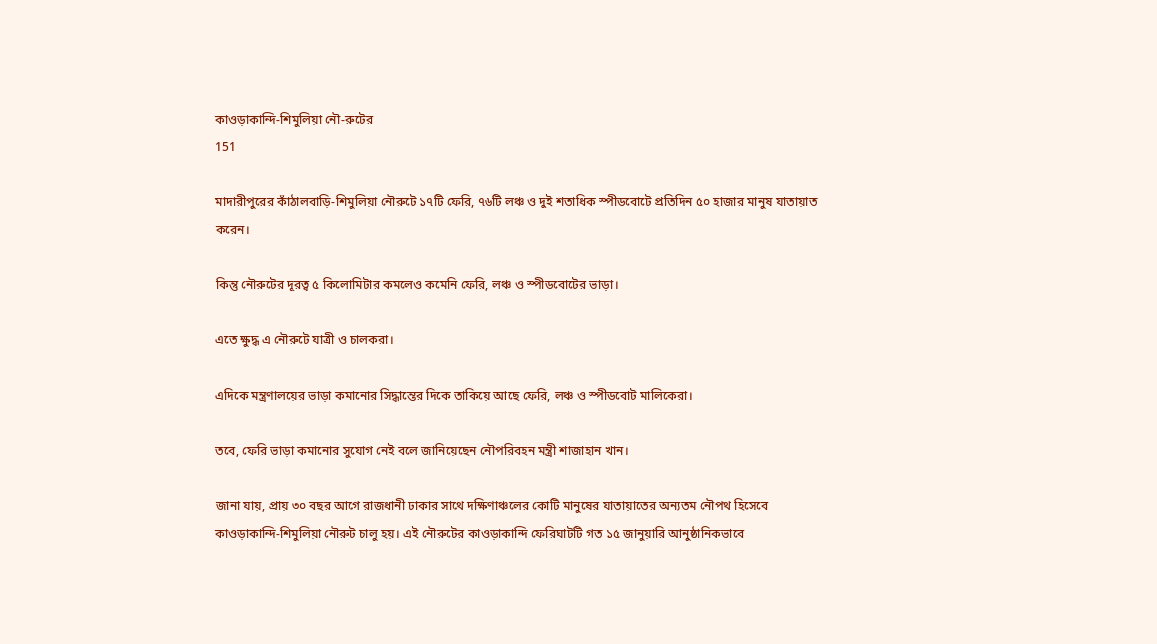কাওড়াকান্দি-শিমুলিয়া নৌ-রুটের
151

মাদারীপুরের কাঁঠালবাড়ি-শিমুলিয়া নৌরুটে ১৭টি ফেরি, ৭৬টি লঞ্চ ও দুই শতাধিক স্পীডবোটে প্রতিদিন ৫০ হাজার মানুষ যাতায়াত করেন।

কিন্তু নৌরুটের দূরত্ব ৫ কিলোমিটার কমলেও কমেনি ফেরি, লঞ্চ ও স্পীডবোটের ভাড়া।

এতে ক্ষুদ্ধ এ নৌরুটে যাত্রী ও চালকরা।

এদিকে মন্ত্রণালয়ের ভাড়া কমানোর সিদ্ধান্তের দিকে তাকিয়ে আছে ফেরি, লঞ্চ ও স্পীডবোট মালিকেরা।

তবে, ফেরি ভাড়া কমানোর সুযোগ নেই বলে জানিয়েছেন নৌপরিবহন মন্ত্রী শাজাহান খান।

জানা যায়, প্রায় ৩০ বছর আগে রাজধানী ঢাকার সাথে দক্ষিণাঞ্চলের কোটি মানুষের যাতায়াতের অন্যতম নৌপথ হিসেবে কাওড়াকান্দি-শিমুলিয়া নৌরুট চালু হয়। এই নৌরুটের কাওড়াকান্দি ফেরিঘাটটি গত ১৫ জানুয়ারি আনুষ্ঠানিকভাবে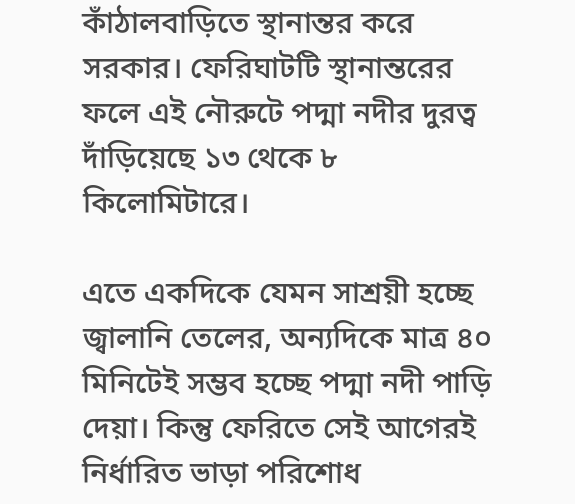কাঁঠালবাড়িতে স্থানান্তর করে সরকার। ফেরিঘাটটি স্থানান্তরের ফলে এই নৌরুটে পদ্মা নদীর দুরত্ব দাঁড়িয়েছে ১৩ থেকে ৮ কিলোমিটারে।

এতে একদিকে যেমন সাশ্রয়ী হচ্ছে জ্বালানি তেলের, অন্যদিকে মাত্র ৪০ মিনিটেই সম্ভব হচ্ছে পদ্মা নদী পাড়ি দেয়া। কিন্তু ফেরিতে সেই আগেরই নির্ধারিত ভাড়া পরিশোধ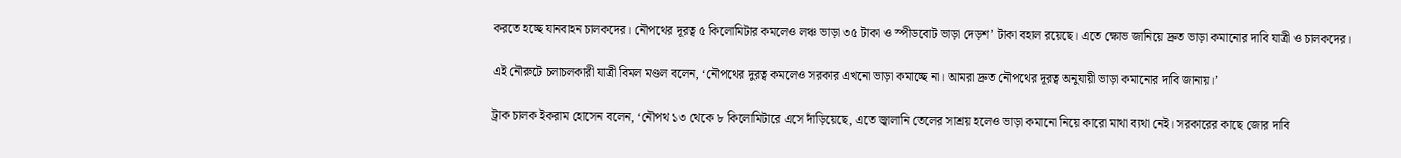করতে হচ্ছে যানবাহন চালকদের। নৌপথের দূরত্ব ৫ কিলোমিটার কমলেও লঞ্চ ভাড়া ৩৫ টাকা ও স্পীডবোট ভাড়া দেড়শ’ টাকা বহাল রয়েছে। এতে ক্ষোভ জানিয়ে দ্রুত ভাড়া কমানোর দাবি যাত্রী ও চালকদের।

এই নৌরুটে চলাচলকারী যাত্রী বিমল মণ্ডল বলেন, ‘নৌপথের দুরত্ব কমলেও সরকার এখনো ভাড়া কমাচ্ছে না। আমরা দ্রুত নৌপথের দূরত্ব অনুযায়ী ভাড়া কমানোর দাবি জানায়।’

ট্রাক চালক ইকরাম হোসেন বলেন, ‘নৌপথ ১৩ থেকে ৮ কিলোমিটারে এসে দাঁড়িয়েছে, এতে জ্বালানি তেলের সাশ্রয় হলেও ভাড়া কমানো নিয়ে কারো মাথা ব্যথা নেই। সরকারের কাছে জোর দাবি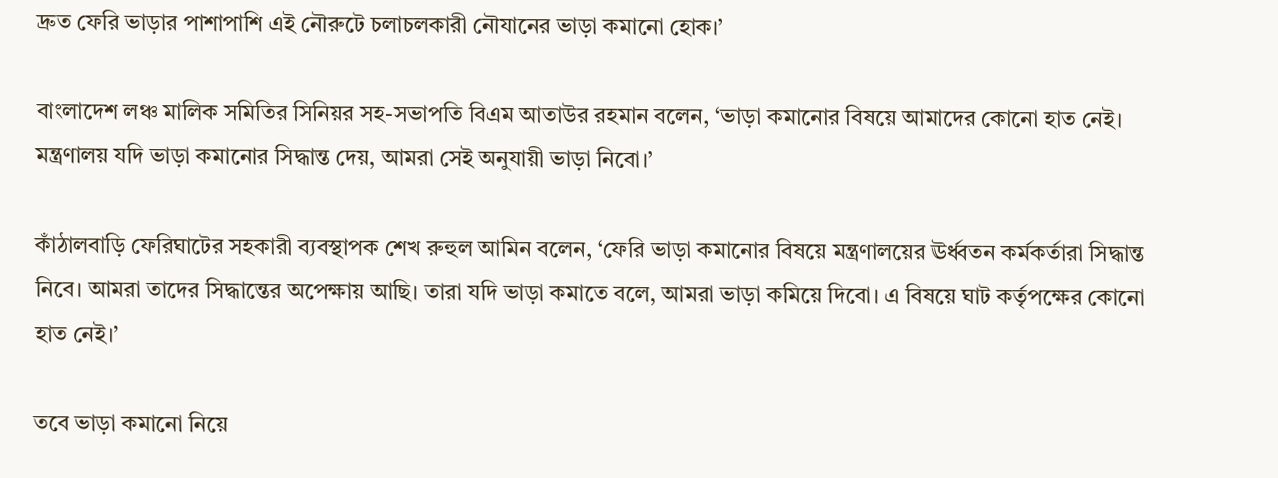দ্রুত ফেরি ভাড়ার পাশাপাশি এই নৌরুটে চলাচলকারী নৌযানের ভাড়া কমানো হোক।’

বাংলাদেশ লঞ্চ মালিক সমিতির সিনিয়র সহ-সভাপতি বিএম আতাউর রহমান বলেন, ‘ভাড়া কমানোর বিষয়ে আমাদের কোনো হাত নেই। মন্ত্রণালয় যদি ভাড়া কমানোর সিদ্ধান্ত দেয়, আমরা সেই অনুযায়ী ভাড়া নিবো।’

কাঁঠালবাড়ি ফেরিঘাটের সহকারী ব্যবস্থাপক শেখ রুহুল আমিন বলেন, ‘ফেরি ভাড়া কমানোর বিষয়ে মন্ত্রণালয়ের ঊর্ধ্বতন কর্মকর্তারা সিদ্ধান্ত নিবে। আমরা তাদের সিদ্ধান্তের অপেক্ষায় আছি। তারা যদি ভাড়া কমাতে বলে, আমরা ভাড়া কমিয়ে দিবো। এ বিষয়ে ঘাট কর্তৃপক্ষের কোনো হাত নেই।’

তবে ভাড়া কমানো নিয়ে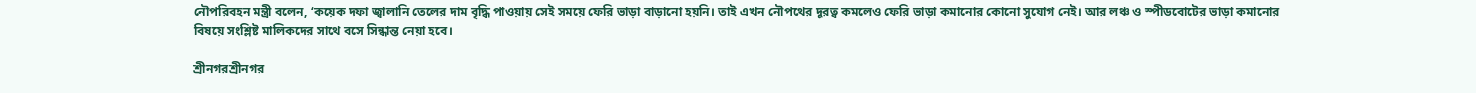নৌপরিবহন মন্ত্রী বলেন, ‘কয়েক দফা জ্বালানি তেলের দাম বৃদ্ধি পাওয়ায় সেই সময়ে ফেরি ভাড়া বাড়ানো হয়নি। তাই এখন নৌপথের দূরত্ব কমলেও ফেরি ভাড়া কমানোর কোনো সুযোগ নেই। আর লঞ্চ ও স্পীডবোটের ভাড়া কমানোর বিষয়ে সংশ্লিষ্ট মালিকদের সাথে বসে সিন্ধান্ত নেয়া হবে।

শ্রীনগরশ্রীনগর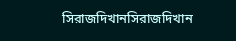সিরাজদিখানসিরাজদিখান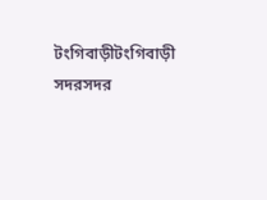টংগিবাড়ীটংগিবাড়ী সদরসদর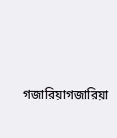গজারিয়াগজারিয়া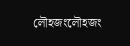লৌহজংলৌহজং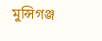মুন্সিগঞ্জ